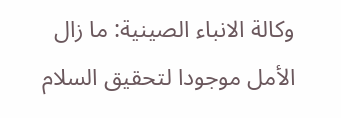وكالة الانباء الصينية: ما زال الأمل موجودا لتحقيق السلام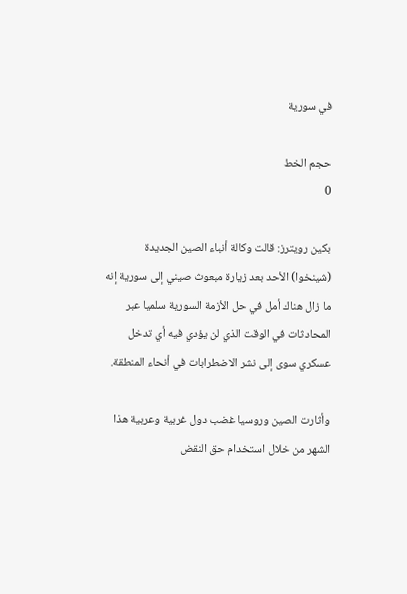في سورية

حجم الخط
0

بكين رويترز: قالت وكالة أنباء الصين الجديدة (شينخوا) الأحد بعد زيارة مبعوث صيني إلى سورية إنه ما زال هناك أمل في حل الأزمة السورية سلميا عبر المحادثات في الوقت الذي لن يؤدي فيه أي تدخل عسكري سوى إلى نشر الاضطرابات في أنحاء المنطقة.

وأثارت الصين وروسيا غضب دول غربية وعربية هذا الشهر من خلال استخدام حق النقض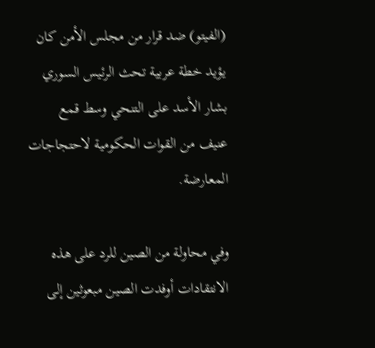(الفيتو) ضد قرار من مجلس الأمن كان يؤيد خطة عربية تحث الرئيس السوري بشار الأسد على التنحي وسط قمع عنيف من القوات الحكومية لاحتجاجات المعارضة.

وفي محاولة من الصين للرد على هذه الانتقادات أوفدت الصين مبعوثين إلى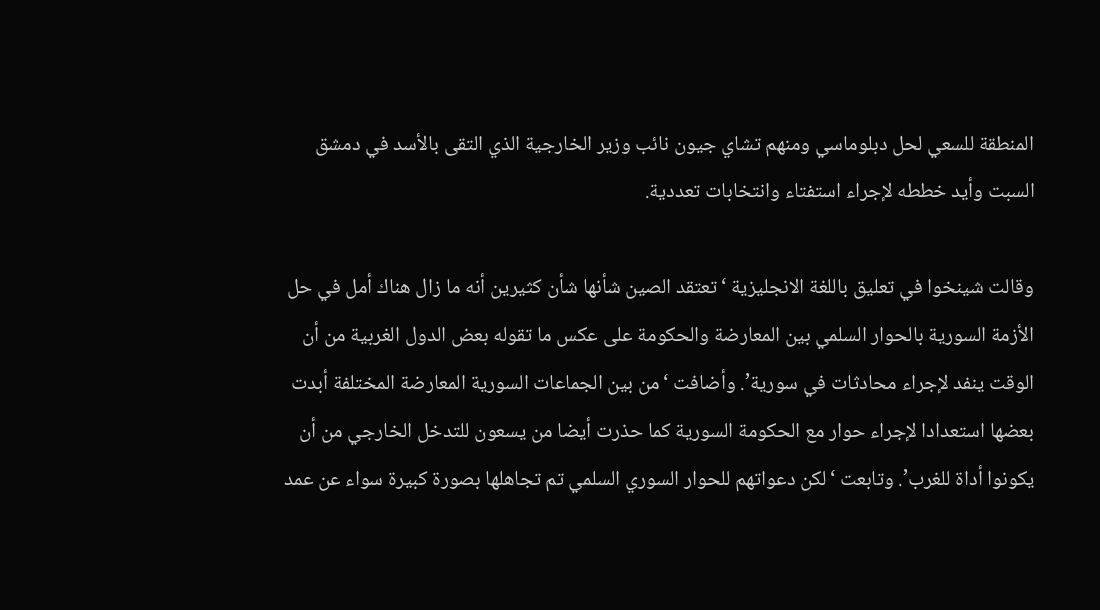المنطقة للسعي لحل دبلوماسي ومنهم تشاي جيون نائب وزير الخارجية الذي التقى بالأسد في دمشق السبت وأيد خططه لإجراء استفتاء وانتخابات تعددية.

وقالت شينخوا في تعليق باللغة الانجليزية ‘تعتقد الصين شأنها شأن كثيرين أنه ما زال هناك أمل في حل الأزمة السورية بالحوار السلمي بين المعارضة والحكومة على عكس ما تقوله بعض الدول الغربية من أن الوقت ينفد لإجراء محادثات في سورية’. وأضافت ‘من بين الجماعات السورية المعارضة المختلفة أبدت بعضها استعدادا لإجراء حوار مع الحكومة السورية كما حذرت أيضا من يسعون للتدخل الخارجي من أن يكونوا أداة للغرب’. وتابعت ‘لكن دعواتهم للحوار السوري السلمي تم تجاهلها بصورة كبيرة سواء عن عمد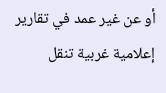أو عن غير عمد في تقارير إعلامية غربية تنقل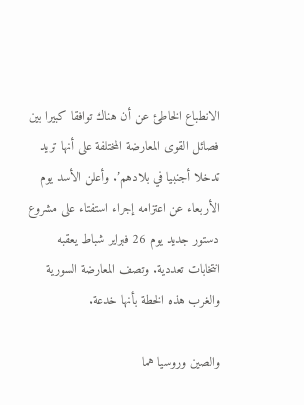الانطباع الخاطئ عن أن هناك توافقا كبيرا بين فصائل القوى المعارضة المختلفة على أنها تريد تدخلا أجنبيا في بلادهم’. وأعلن الأسد يوم الأربعاء عن اعتزامه إجراء استفتاء على مشروع دستور جديد يوم 26 فبراير شباط يعقبه انتخابات تعددية. وتصف المعارضة السورية والغرب هذه الخطة بأنها خدعة.

والصين وروسيا هما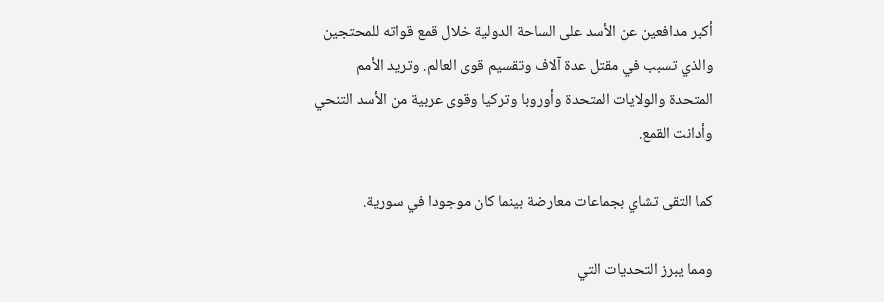أكبر مدافعين عن الأسد على الساحة الدولية خلال قمع قواته للمحتجين والذي تسبب في مقتل عدة آلاف وتقسيم قوى العالم. وتريد الأمم المتحدة والولايات المتحدة وأوروبا وتركيا وقوى عربية من الأسد التنحي وأدانت القمع.

كما التقى تشاي بجماعات معارضة بينما كان موجودا في سورية.

ومما يبرز التحديات التي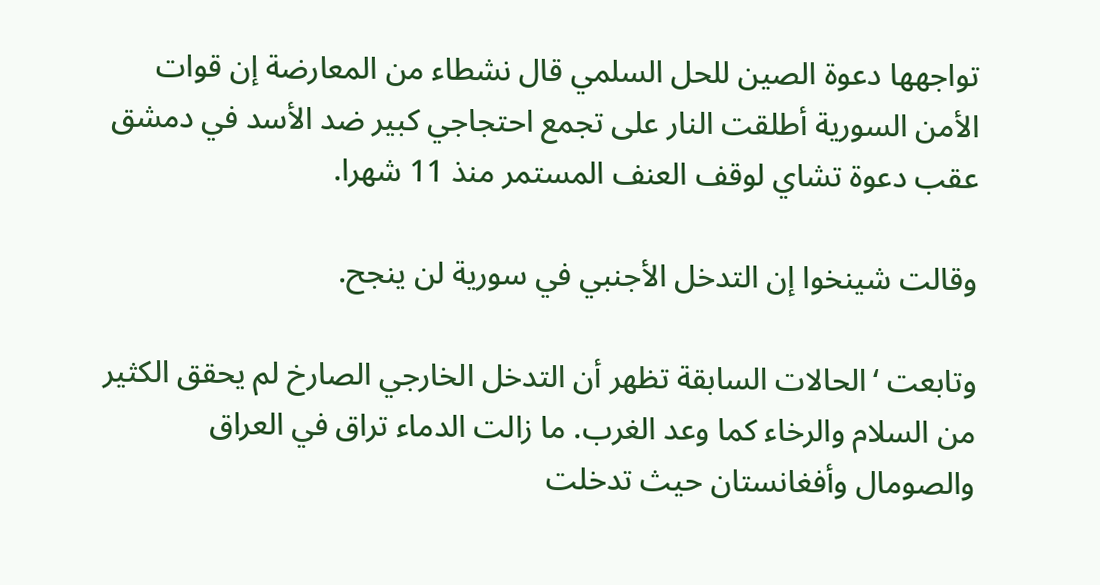تواجهها دعوة الصين للحل السلمي قال نشطاء من المعارضة إن قوات الأمن السورية أطلقت النار على تجمع احتجاجي كبير ضد الأسد في دمشق عقب دعوة تشاي لوقف العنف المستمر منذ 11 شهرا.

وقالت شينخوا إن التدخل الأجنبي في سورية لن ينجح.

وتابعت ‘الحالات السابقة تظهر أن التدخل الخارجي الصارخ لم يحقق الكثير من السلام والرخاء كما وعد الغرب. ما زالت الدماء تراق في العراق والصومال وأفغانستان حيث تدخلت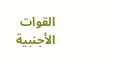القوات الأجنبية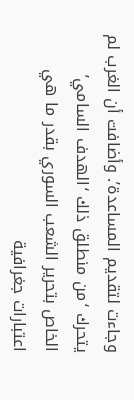وجاءت لتقديم المساعدة’. وأضافت أن الغرب لم يتحرك ‘من منطلق ذلك ‘الهدف السامي’ الخاص بتحرير الشعب السوري بقدر ما هي اعتبارات جغرافية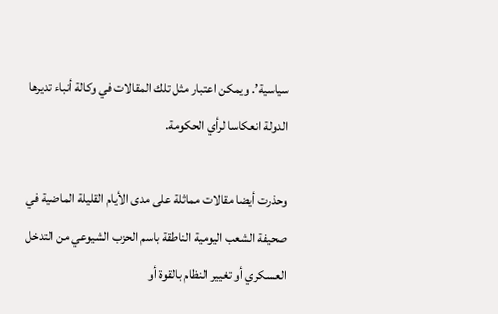سياسية’. ويمكن اعتبار مثل تلك المقالات في وكالة أنباء تديرها الدولة انعكاسا لرأي الحكومة.

وحذرت أيضا مقالات مماثلة على مدى الأيام القليلة الماضية في صحيفة الشعب اليومية الناطقة باسم الحزب الشيوعي من التدخل العسكري أو تغيير النظام بالقوة أو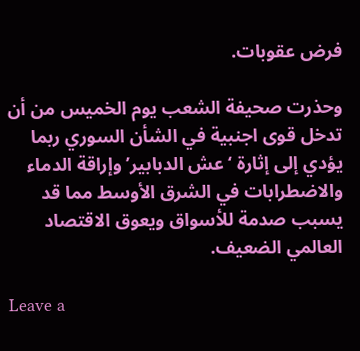فرض عقوبات.

وحذرت صحيفة الشعب يوم الخميس من أن تدخل قوى اجنبية في الشأن السوري ربما يؤدي إلى إثارة ‘عش الدبابير’ وإراقة الدماء والاضطرابات في الشرق الأوسط مما قد يسبب صدمة للأسواق ويعوق الاقتصاد العالمي الضعيف.

Leave a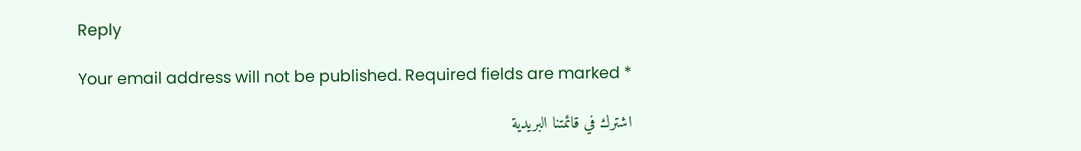Reply

Your email address will not be published. Required fields are marked *

اشترك في قائمتنا البريدية